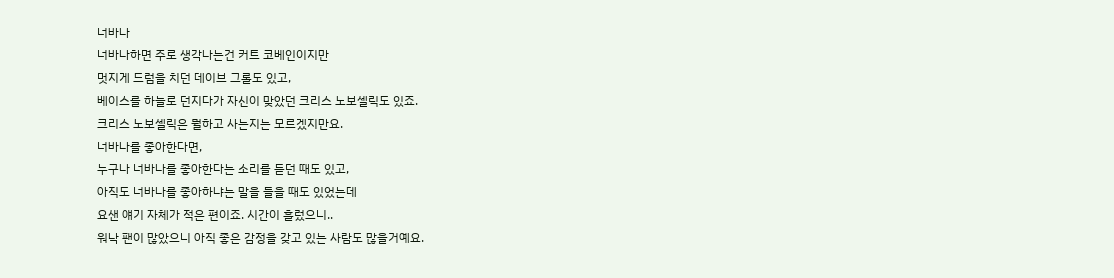너바나
너바나하면 주로 생각나는건 커트 코베인이지만
멋지게 드럼을 치던 데이브 그롤도 있고,
베이스를 하늘로 던지다가 자신이 맞았던 크리스 노보셀릭도 있죠.
크리스 노보셀릭은 뭘하고 사는지는 모르겠지만요.
너바나를 좋아한다면,
누구나 너바나를 좋아한다는 소리를 듣던 때도 있고,
아직도 너바나를 좋아하냐는 말을 들을 때도 있었는데
요샌 얘기 자체가 적은 편이죠. 시간이 흘렀으니..
워낙 팬이 많았으니 아직 좋은 감정을 갖고 있는 사람도 많을거예요.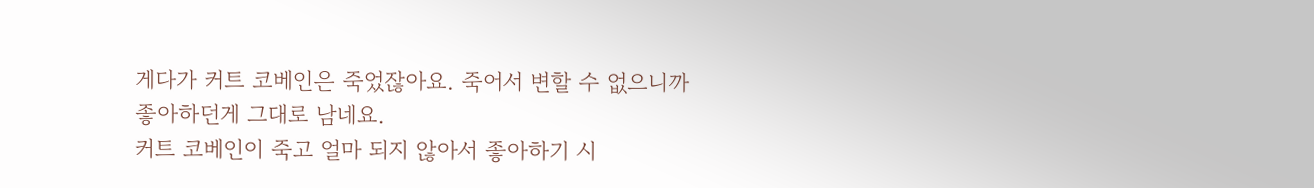게다가 커트 코베인은 죽었잖아요. 죽어서 변할 수 없으니까
좋아하던게 그대로 남네요.
커트 코베인이 죽고 얼마 되지 않아서 좋아하기 시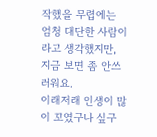작했을 무렵에는
엄청 대단한 사람이라고 생각했지만,
지금 보면 좀 안쓰러워요.
이래저래 인생이 많이 꼬였구나 싶구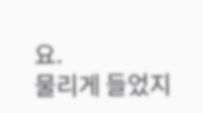요.
물리게 들었지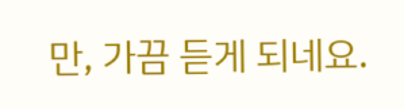만, 가끔 듣게 되네요.